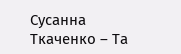Сусанна Ткаченко – Та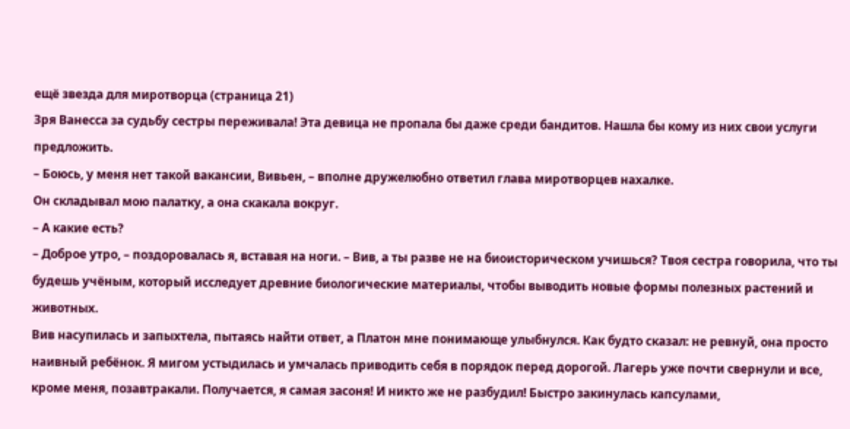ещё звезда для миротворца (страница 21)
Зря Ванесса за судьбу сестры переживала! Эта девица не пропала бы даже среди бандитов. Нашла бы кому из них свои услуги предложить.
– Боюсь, у меня нет такой вакансии, Вивьен, – вполне дружелюбно ответил глава миротворцев нахалке.
Он складывал мою палатку, а она скакала вокруг.
– А какие есть?
– Доброе утро, – поздоровалась я, вставая на ноги. – Вив, а ты разве не на биоисторическом учишься? Твоя сестра говорила, что ты будешь учёным, который исследует древние биологические материалы, чтобы выводить новые формы полезных растений и животных.
Вив насупилась и запыхтела, пытаясь найти ответ, а Платон мне понимающе улыбнулся. Как будто сказал: не ревнуй, она просто наивный ребёнок. Я мигом устыдилась и умчалась приводить себя в порядок перед дорогой. Лагерь уже почти свернули и все, кроме меня, позавтракали. Получается, я самая засоня! И никто же не разбудил! Быстро закинулась капсулами,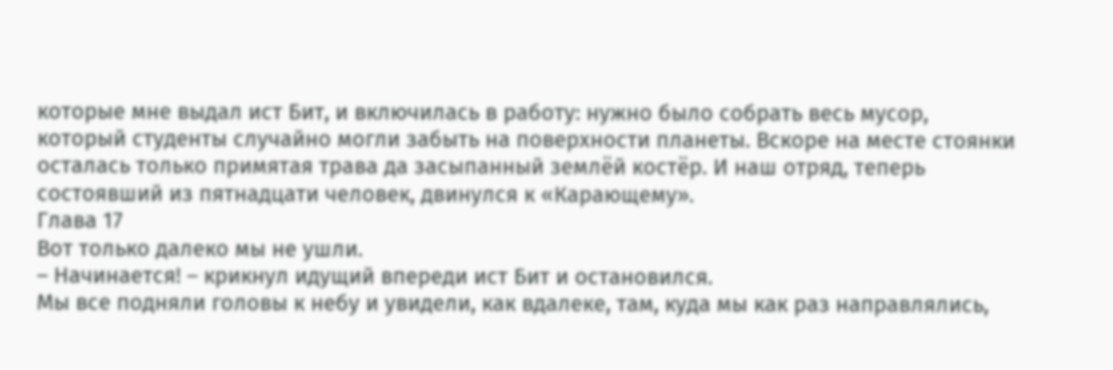которые мне выдал ист Бит, и включилась в работу: нужно было собрать весь мусор, который студенты случайно могли забыть на поверхности планеты. Вскоре на месте стоянки осталась только примятая трава да засыпанный землёй костёр. И наш отряд, теперь состоявший из пятнадцати человек, двинулся к «Карающему».
Глава 17
Вот только далеко мы не ушли.
– Начинается! – крикнул идущий впереди ист Бит и остановился.
Мы все подняли головы к небу и увидели, как вдалеке, там, куда мы как раз направлялись,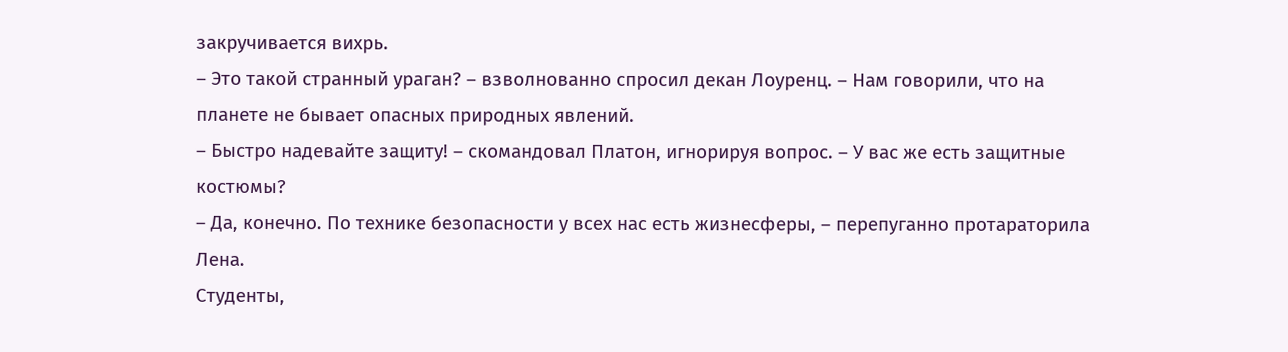закручивается вихрь.
– Это такой странный ураган? – взволнованно спросил декан Лоуренц. – Нам говорили, что на планете не бывает опасных природных явлений.
– Быстро надевайте защиту! – скомандовал Платон, игнорируя вопрос. – У вас же есть защитные костюмы?
– Да, конечно. По технике безопасности у всех нас есть жизнесферы, – перепуганно протараторила Лена.
Студенты,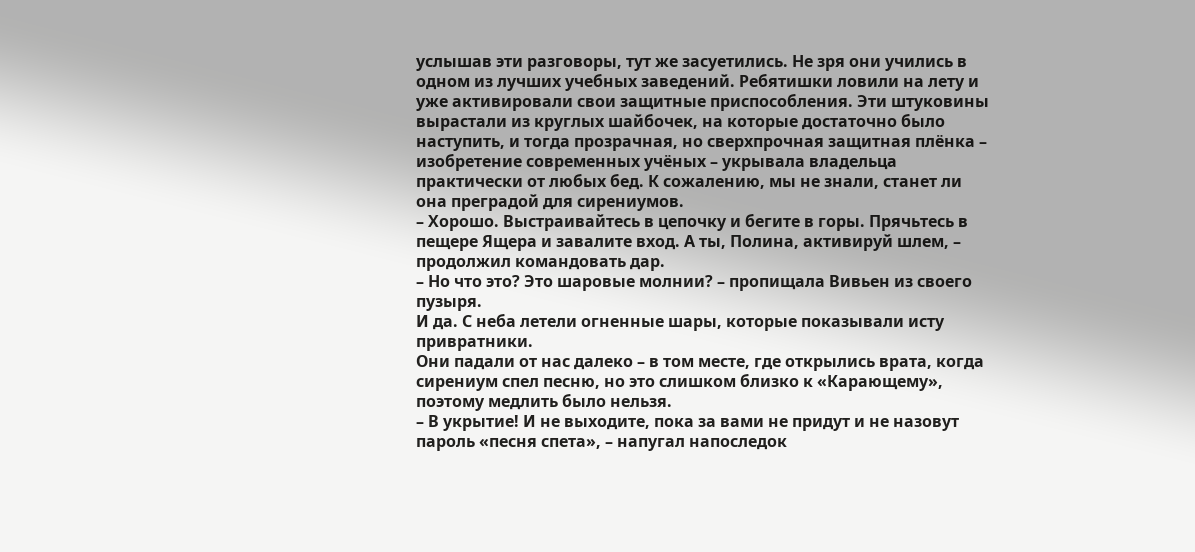услышав эти разговоры, тут же засуетились. Не зря они учились в одном из лучших учебных заведений. Ребятишки ловили на лету и уже активировали свои защитные приспособления. Эти штуковины вырастали из круглых шайбочек, на которые достаточно было наступить, и тогда прозрачная, но сверхпрочная защитная плёнка – изобретение современных учёных – укрывала владельца практически от любых бед. К сожалению, мы не знали, станет ли она преградой для сирениумов.
– Хорошо. Выстраивайтесь в цепочку и бегите в горы. Прячьтесь в пещере Ящера и завалите вход. А ты, Полина, активируй шлем, – продолжил командовать дар.
– Но что это? Это шаровые молнии? – пропищала Вивьен из своего пузыря.
И да. С неба летели огненные шары, которые показывали исту привратники.
Они падали от нас далеко – в том месте, где открылись врата, когда сирениум спел песню, но это слишком близко к «Карающему», поэтому медлить было нельзя.
– В укрытие! И не выходите, пока за вами не придут и не назовут пароль «песня спета», – напугал напоследок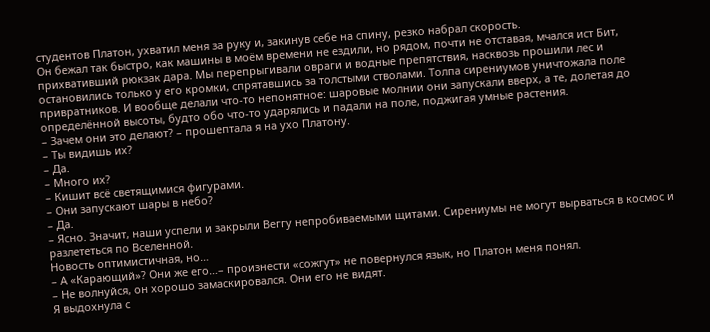студентов Платон, ухватил меня за руку и, закинув себе на спину, резко набрал скорость.
Он бежал так быстро, как машины в моём времени не ездили, но рядом, почти не отставая, мчался ист Бит, прихвативший рюкзак дара. Мы перепрыгивали овраги и водные препятствия, насквозь прошили лес и остановились только у его кромки, спрятавшись за толстыми стволами. Толпа сирениумов уничтожала поле привратников. И вообще делали что-то непонятное: шаровые молнии они запускали вверх, а те, долетая до определённой высоты, будто обо что-то ударялись и падали на поле, поджигая умные растения.
– Зачем они это делают? – прошептала я на ухо Платону.
– Ты видишь их?
– Да.
– Много их?
– Кишит всё светящимися фигурами.
– Они запускают шары в небо?
– Да.
– Ясно. Значит, наши успели и закрыли Веггу непробиваемыми щитами. Сирениумы не могут вырваться в космос и разлететься по Вселенной.
Новость оптимистичная, но…
– А «Карающий»? Они же его…– произнести «сожгут» не повернулся язык, но Платон меня понял.
– Не волнуйся, он хорошо замаскировался. Они его не видят.
Я выдохнула с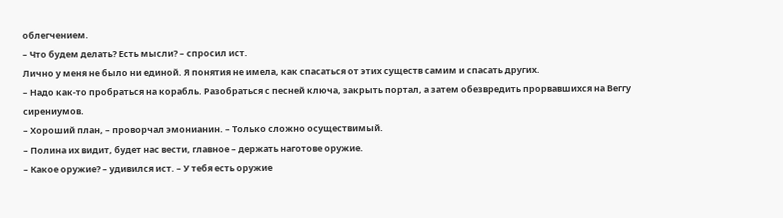облегчением.
– Что будем делать? Есть мысли? – спросил ист.
Лично у меня не было ни единой. Я понятия не имела, как спасаться от этих существ самим и спасать других.
– Надо как-то пробраться на корабль. Разобраться с песней ключа, закрыть портал, а затем обезвредить прорвавшихся на Веггу сирениумов.
– Хороший план, – проворчал эмонианин. – Только сложно осуществимый.
– Полина их видит, будет нас вести, главное – держать наготове оружие.
– Какое оружие? – удивился ист. – У тебя есть оружие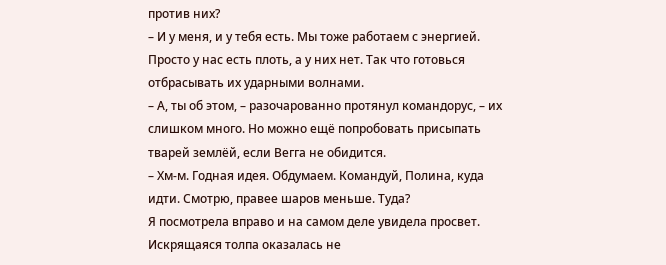против них?
– И у меня, и у тебя есть. Мы тоже работаем с энергией. Просто у нас есть плоть, а у них нет. Так что готовься отбрасывать их ударными волнами.
– А, ты об этом, – разочарованно протянул командорус, – их слишком много. Но можно ещё попробовать присыпать тварей землёй, если Вегга не обидится.
– Хм-м. Годная идея. Обдумаем. Командуй, Полина, куда идти. Смотрю, правее шаров меньше. Туда?
Я посмотрела вправо и на самом деле увидела просвет. Искрящаяся толпа оказалась не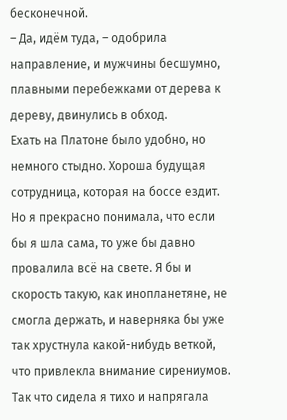бесконечной.
– Да, идём туда, – одобрила направление, и мужчины бесшумно, плавными перебежками от дерева к дереву, двинулись в обход.
Ехать на Платоне было удобно, но немного стыдно. Хороша будущая сотрудница, которая на боссе ездит. Но я прекрасно понимала, что если бы я шла сама, то уже бы давно провалила всё на свете. Я бы и скорость такую, как инопланетяне, не смогла держать, и наверняка бы уже так хрустнула какой-нибудь веткой, что привлекла внимание сирениумов. Так что сидела я тихо и напрягала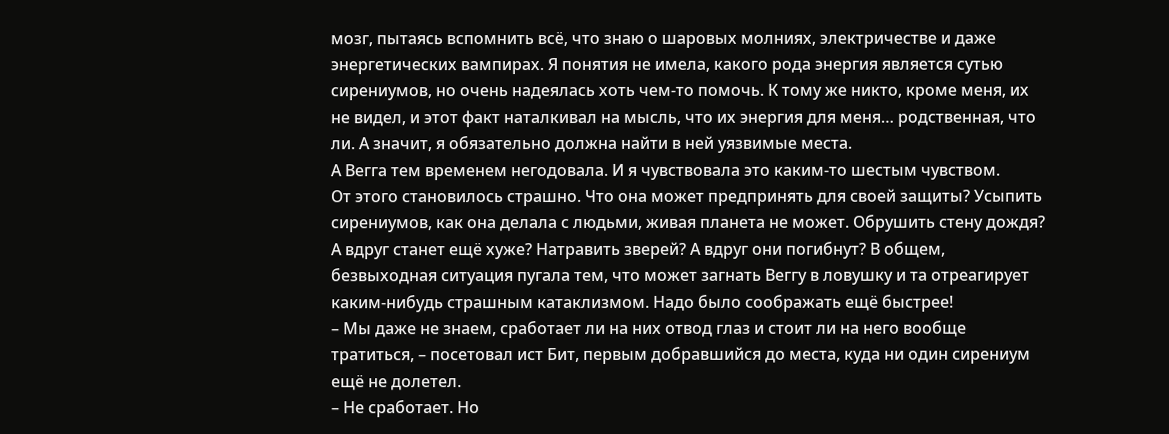мозг, пытаясь вспомнить всё, что знаю о шаровых молниях, электричестве и даже энергетических вампирах. Я понятия не имела, какого рода энергия является сутью сирениумов, но очень надеялась хоть чем-то помочь. К тому же никто, кроме меня, их не видел, и этот факт наталкивал на мысль, что их энергия для меня… родственная, что ли. А значит, я обязательно должна найти в ней уязвимые места.
А Вегга тем временем негодовала. И я чувствовала это каким-то шестым чувством.
От этого становилось страшно. Что она может предпринять для своей защиты? Усыпить сирениумов, как она делала с людьми, живая планета не может. Обрушить стену дождя? А вдруг станет ещё хуже? Натравить зверей? А вдруг они погибнут? В общем, безвыходная ситуация пугала тем, что может загнать Веггу в ловушку и та отреагирует каким-нибудь страшным катаклизмом. Надо было соображать ещё быстрее!
– Мы даже не знаем, сработает ли на них отвод глаз и стоит ли на него вообще тратиться, – посетовал ист Бит, первым добравшийся до места, куда ни один сирениум ещё не долетел.
– Не сработает. Но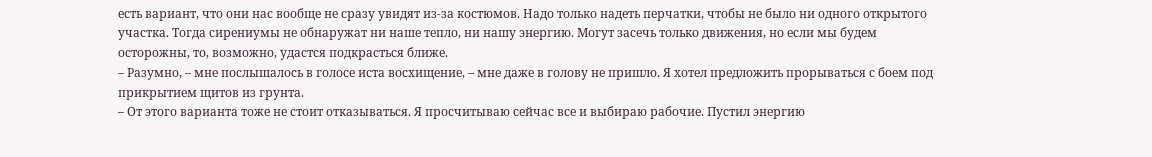есть вариант, что они нас вообще не сразу увидят из-за костюмов. Надо только надеть перчатки, чтобы не было ни одного открытого участка. Тогда сирениумы не обнаружат ни наше тепло, ни нашу энергию. Могут засечь только движения, но если мы будем осторожны, то, возможно, удастся подкрасться ближе.
– Разумно, – мне послышалось в голосе иста восхищение, – мне даже в голову не пришло. Я хотел предложить прорываться с боем под прикрытием щитов из грунта.
– От этого варианта тоже не стоит отказываться. Я просчитываю сейчас все и выбираю рабочие. Пустил энергию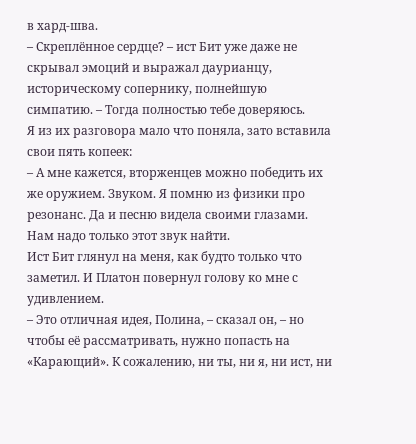в хард-шва.
– Скреплённое сердце? – ист Бит уже даже не скрывал эмоций и выражал даурианцу, историческому сопернику, полнейшую симпатию. – Тогда полностью тебе доверяюсь.
Я из их разговора мало что поняла, зато вставила свои пять копеек:
– А мне кажется, вторженцев можно победить их же оружием. Звуком. Я помню из физики про резонанс. Да и песню видела своими глазами. Нам надо только этот звук найти.
Ист Бит глянул на меня, как будто только что заметил. И Платон повернул голову ко мне с удивлением.
– Это отличная идея, Полина, – сказал он, – но чтобы её рассматривать, нужно попасть на «Карающий». К сожалению, ни ты, ни я, ни ист, ни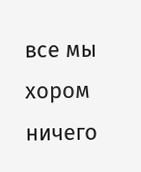все мы хором ничего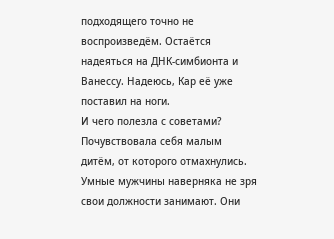подходящего точно не воспроизведём. Остаётся надеяться на ДНК-симбионта и Ванессу. Надеюсь, Кар её уже поставил на ноги.
И чего полезла с советами? Почувствовала себя малым дитём, от которого отмахнулись. Умные мужчины наверняка не зря свои должности занимают. Они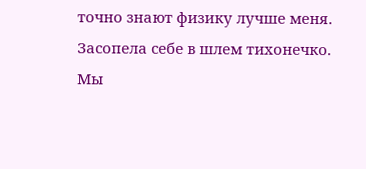точно знают физику лучше меня. Засопела себе в шлем тихонечко.
Мы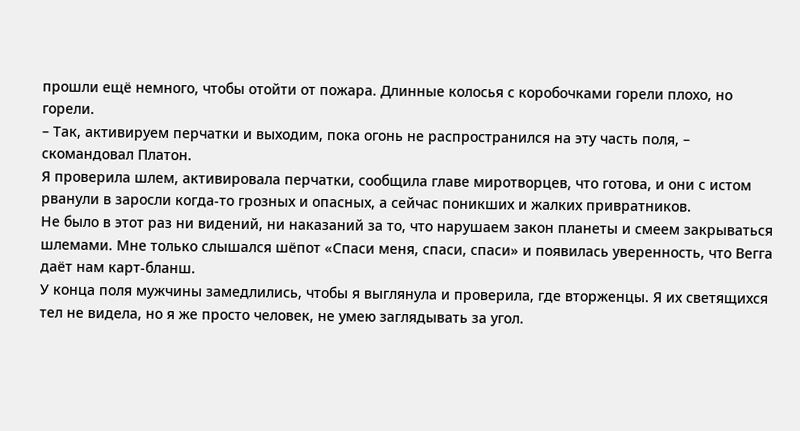прошли ещё немного, чтобы отойти от пожара. Длинные колосья с коробочками горели плохо, но горели.
– Так, активируем перчатки и выходим, пока огонь не распространился на эту часть поля, – скомандовал Платон.
Я проверила шлем, активировала перчатки, сообщила главе миротворцев, что готова, и они с истом рванули в заросли когда-то грозных и опасных, а сейчас поникших и жалких привратников.
Не было в этот раз ни видений, ни наказаний за то, что нарушаем закон планеты и смеем закрываться шлемами. Мне только слышался шёпот «Спаси меня, спаси, спаси» и появилась уверенность, что Вегга даёт нам карт-бланш.
У конца поля мужчины замедлились, чтобы я выглянула и проверила, где вторженцы. Я их светящихся тел не видела, но я же просто человек, не умею заглядывать за угол.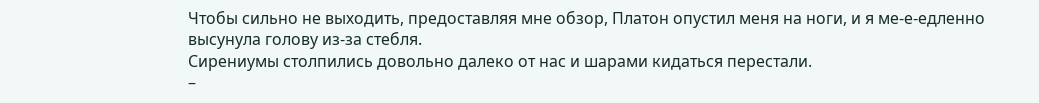Чтобы сильно не выходить, предоставляя мне обзор, Платон опустил меня на ноги, и я ме-е-едленно высунула голову из-за стебля.
Сирениумы столпились довольно далеко от нас и шарами кидаться перестали.
–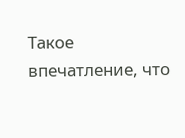Такое впечатление, что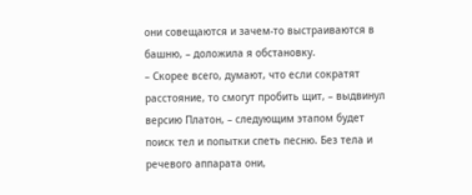они совещаются и зачем-то выстраиваются в башню, – доложила я обстановку.
– Скорее всего, думают, что если сократят расстояние, то смогут пробить щит, – выдвинул версию Платон, – следующим этапом будет поиск тел и попытки спеть песню. Без тела и речевого аппарата они,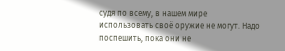судя по всему, в нашем мире использовать своё оружие не могут. Надо поспешить, пока они не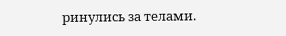ринулись за телами.